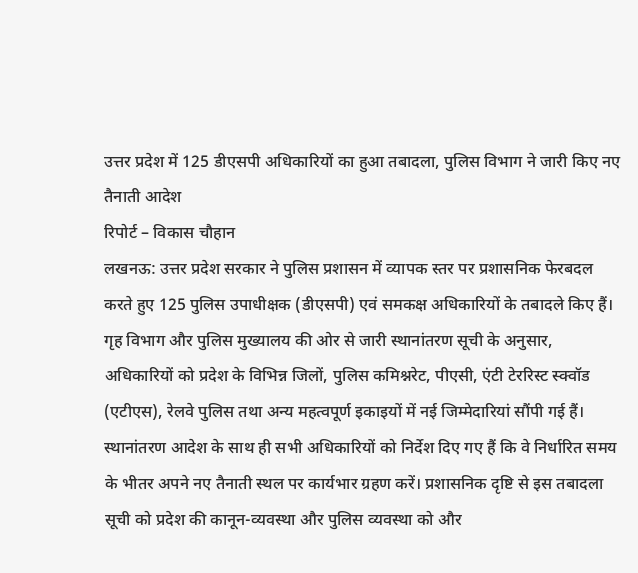उत्तर प्रदेश में 125 डीएसपी अधिकारियों का हुआ तबादला, पुलिस विभाग ने जारी किए नए तैनाती आदेश
रिपोर्ट – विकास चौहान
लखनऊ: उत्तर प्रदेश सरकार ने पुलिस प्रशासन में व्यापक स्तर पर प्रशासनिक फेरबदल करते हुए 125 पुलिस उपाधीक्षक (डीएसपी) एवं समकक्ष अधिकारियों के तबादले किए हैं। गृह विभाग और पुलिस मुख्यालय की ओर से जारी स्थानांतरण सूची के अनुसार, अधिकारियों को प्रदेश के विभिन्न जिलों, पुलिस कमिश्नरेट, पीएसी, एंटी टेररिस्ट स्क्वॉड (एटीएस), रेलवे पुलिस तथा अन्य महत्वपूर्ण इकाइयों में नई जिम्मेदारियां सौंपी गई हैं।
स्थानांतरण आदेश के साथ ही सभी अधिकारियों को निर्देश दिए गए हैं कि वे निर्धारित समय के भीतर अपने नए तैनाती स्थल पर कार्यभार ग्रहण करें। प्रशासनिक दृष्टि से इस तबादला सूची को प्रदेश की कानून-व्यवस्था और पुलिस व्यवस्था को और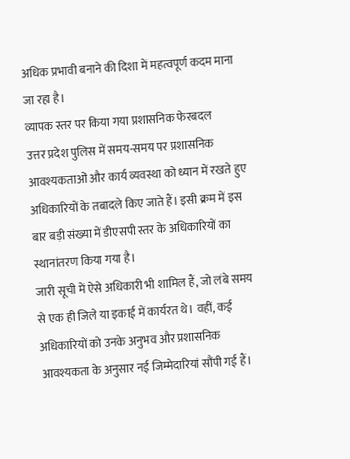अधिक प्रभावी बनाने की दिशा में महत्वपूर्ण कदम माना जा रहा है।
व्यापक स्तर पर किया गया प्रशासनिक फेरबदल
उत्तर प्रदेश पुलिस में समय-समय पर प्रशासनिक आवश्यकताओं और कार्य व्यवस्था को ध्यान में रखते हुए अधिकारियों के तबादले किए जाते हैं। इसी क्रम में इस बार बड़ी संख्या में डीएसपी स्तर के अधिकारियों का स्थानांतरण किया गया है।
जारी सूची में ऐसे अधिकारी भी शामिल हैं, जो लंबे समय से एक ही जिले या इकाई में कार्यरत थे। वहीं, कई अधिकारियों को उनके अनुभव और प्रशासनिक आवश्यकता के अनुसार नई जिम्मेदारियां सौंपी गई हैं।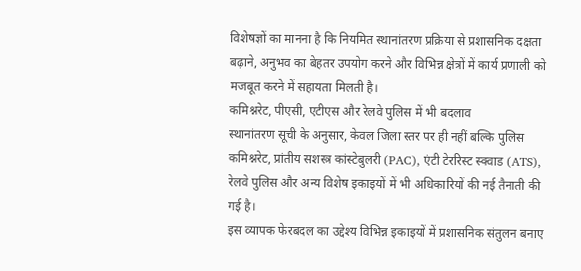विशेषज्ञों का मानना है कि नियमित स्थानांतरण प्रक्रिया से प्रशासनिक दक्षता बढ़ाने, अनुभव का बेहतर उपयोग करने और विभिन्न क्षेत्रों में कार्य प्रणाली को मजबूत करने में सहायता मिलती है।
कमिश्नरेट, पीएसी, एटीएस और रेलवे पुलिस में भी बदलाव
स्थानांतरण सूची के अनुसार, केवल जिला स्तर पर ही नहीं बल्कि पुलिस कमिश्नरेट, प्रांतीय सशस्त्र कांस्टेबुलरी (PAC), एंटी टेररिस्ट स्क्वाड (ATS), रेलवे पुलिस और अन्य विशेष इकाइयों में भी अधिकारियों की नई तैनाती की गई है।
इस व्यापक फेरबदल का उद्देश्य विभिन्न इकाइयों में प्रशासनिक संतुलन बनाए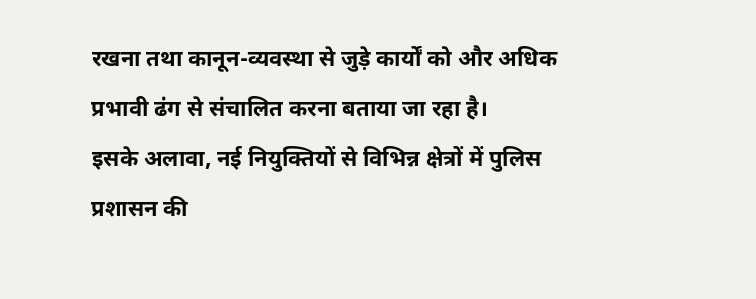रखना तथा कानून-व्यवस्था से जुड़े कार्यों को और अधिक प्रभावी ढंग से संचालित करना बताया जा रहा है।
इसके अलावा, नई नियुक्तियों से विभिन्न क्षेत्रों में पुलिस प्रशासन की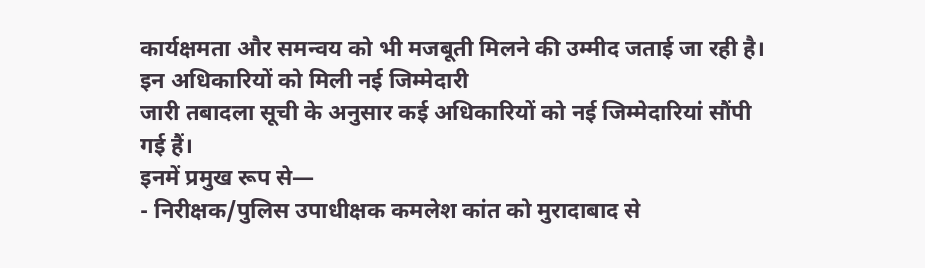कार्यक्षमता और समन्वय को भी मजबूती मिलने की उम्मीद जताई जा रही है।
इन अधिकारियों को मिली नई जिम्मेदारी
जारी तबादला सूची के अनुसार कई अधिकारियों को नई जिम्मेदारियां सौंपी गई हैं।
इनमें प्रमुख रूप से—
- निरीक्षक/पुलिस उपाधीक्षक कमलेश कांत को मुरादाबाद से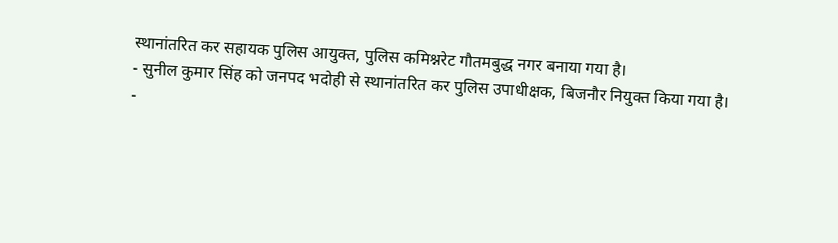स्थानांतरित कर सहायक पुलिस आयुक्त, पुलिस कमिश्नरेट गौतमबुद्ध नगर बनाया गया है।
- सुनील कुमार सिंह को जनपद भदोही से स्थानांतरित कर पुलिस उपाधीक्षक, बिजनौर नियुक्त किया गया है।
-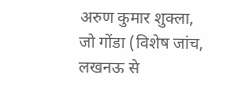अरुण कुमार शुक्ला, जो गोंडा (विशेष जांच, लखनऊ से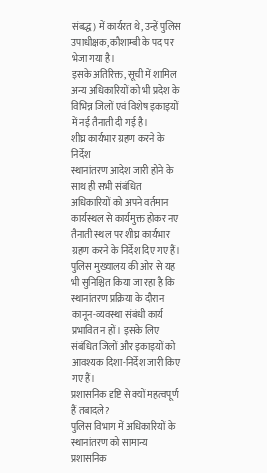संबद्ध) में कार्यरत थे, उन्हें पुलिस उपाधीक्षक, कौशाम्बी के पद पर भेजा गया है।
इसके अतिरिक्त, सूची में शामिल अन्य अधिकारियों को भी प्रदेश के विभिन्न जिलों एवं विशेष इकाइयों में नई तैनाती दी गई है।
शीघ्र कार्यभार ग्रहण करने के निर्देश
स्थानांतरण आदेश जारी होने के साथ ही सभी संबंधित अधिकारियों को अपने वर्तमान कार्यस्थल से कार्यमुक्त होकर नए तैनाती स्थल पर शीघ्र कार्यभार ग्रहण करने के निर्देश दिए गए हैं।
पुलिस मुख्यालय की ओर से यह भी सुनिश्चित किया जा रहा है कि स्थानांतरण प्रक्रिया के दौरान कानून-व्यवस्था संबंधी कार्य प्रभावित न हों। इसके लिए संबंधित जिलों और इकाइयों को आवश्यक दिशा-निर्देश जारी किए गए हैं।
प्रशासनिक दृष्टि से क्यों महत्वपूर्ण हैं तबादले?
पुलिस विभाग में अधिकारियों के स्थानांतरण को सामान्य प्रशासनिक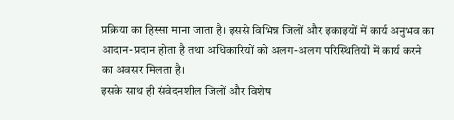प्रक्रिया का हिस्सा माना जाता है। इससे विभिन्न जिलों और इकाइयों में कार्य अनुभव का आदान-प्रदान होता है तथा अधिकारियों को अलग-अलग परिस्थितियों में कार्य करने का अवसर मिलता है।
इसके साथ ही संवेदनशील जिलों और विशेष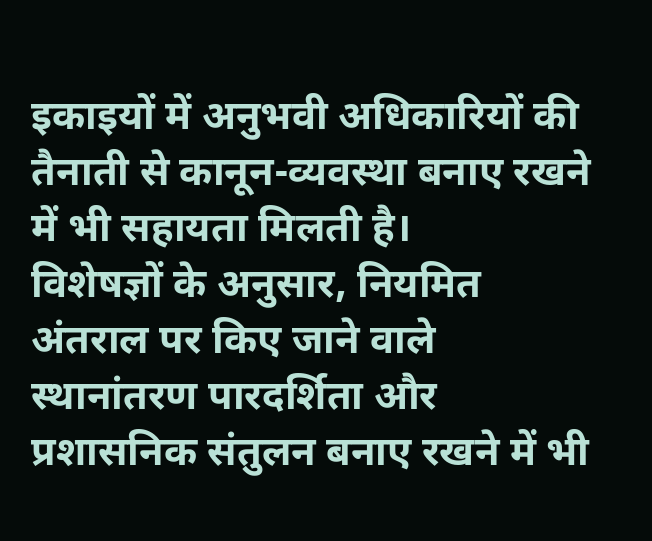इकाइयों में अनुभवी अधिकारियों की तैनाती से कानून-व्यवस्था बनाए रखने में भी सहायता मिलती है।
विशेषज्ञों के अनुसार, नियमित अंतराल पर किए जाने वाले स्थानांतरण पारदर्शिता और प्रशासनिक संतुलन बनाए रखने में भी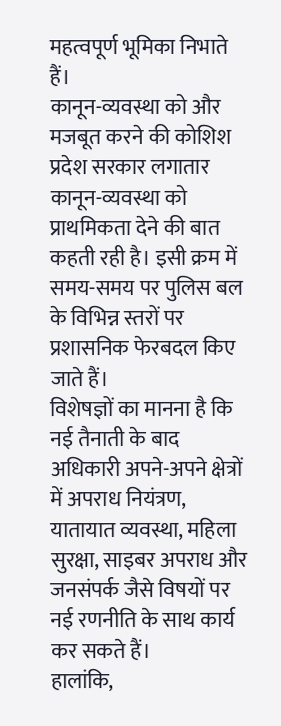महत्वपूर्ण भूमिका निभाते हैं।
कानून-व्यवस्था को और मजबूत करने की कोशिश
प्रदेश सरकार लगातार कानून-व्यवस्था को प्राथमिकता देने की बात कहती रही है। इसी क्रम में समय-समय पर पुलिस बल के विभिन्न स्तरों पर प्रशासनिक फेरबदल किए जाते हैं।
विशेषज्ञों का मानना है कि नई तैनाती के बाद अधिकारी अपने-अपने क्षेत्रों में अपराध नियंत्रण, यातायात व्यवस्था, महिला सुरक्षा, साइबर अपराध और जनसंपर्क जैसे विषयों पर नई रणनीति के साथ कार्य कर सकते हैं।
हालांकि,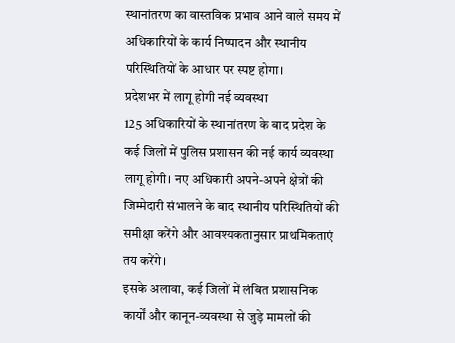स्थानांतरण का वास्तविक प्रभाव आने वाले समय में अधिकारियों के कार्य निष्पादन और स्थानीय परिस्थितियों के आधार पर स्पष्ट होगा।
प्रदेशभर में लागू होगी नई व्यवस्था
125 अधिकारियों के स्थानांतरण के बाद प्रदेश के कई जिलों में पुलिस प्रशासन की नई कार्य व्यवस्था लागू होगी। नए अधिकारी अपने-अपने क्षेत्रों की जिम्मेदारी संभालने के बाद स्थानीय परिस्थितियों की समीक्षा करेंगे और आवश्यकतानुसार प्राथमिकताएं तय करेंगे।
इसके अलावा, कई जिलों में लंबित प्रशासनिक कार्यों और कानून-व्यवस्था से जुड़े मामलों की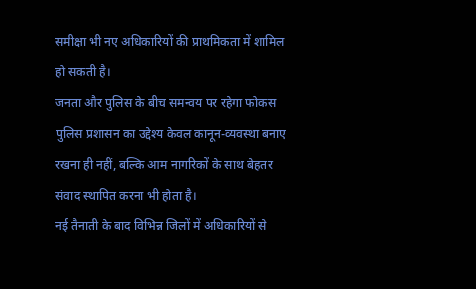समीक्षा भी नए अधिकारियों की प्राथमिकता में शामिल हो सकती है।
जनता और पुलिस के बीच समन्वय पर रहेगा फोकस
पुलिस प्रशासन का उद्देश्य केवल कानून-व्यवस्था बनाए रखना ही नहीं, बल्कि आम नागरिकों के साथ बेहतर संवाद स्थापित करना भी होता है।
नई तैनाती के बाद विभिन्न जिलों में अधिकारियों से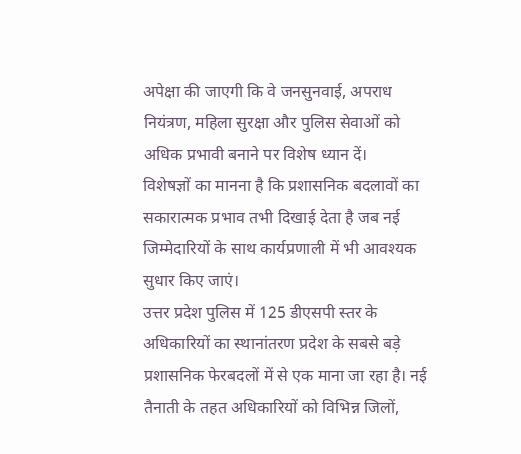अपेक्षा की जाएगी कि वे जनसुनवाई, अपराध नियंत्रण, महिला सुरक्षा और पुलिस सेवाओं को अधिक प्रभावी बनाने पर विशेष ध्यान दें।
विशेषज्ञों का मानना है कि प्रशासनिक बदलावों का सकारात्मक प्रभाव तभी दिखाई देता है जब नई जिम्मेदारियों के साथ कार्यप्रणाली में भी आवश्यक सुधार किए जाएं।
उत्तर प्रदेश पुलिस में 125 डीएसपी स्तर के अधिकारियों का स्थानांतरण प्रदेश के सबसे बड़े प्रशासनिक फेरबदलों में से एक माना जा रहा है। नई तैनाती के तहत अधिकारियों को विभिन्न जिलों,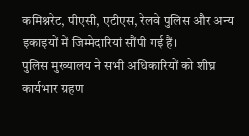कमिश्नरेट, पीएसी, एटीएस, रेलवे पुलिस और अन्य इकाइयों में जिम्मेदारियां सौंपी गई हैं।
पुलिस मुख्यालय ने सभी अधिकारियों को शीघ्र कार्यभार ग्रहण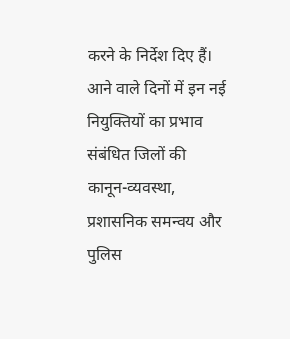करने के निर्देश दिए हैं। आने वाले दिनों में इन नई नियुक्तियों का प्रभाव संबंधित जिलों की कानून-व्यवस्था, प्रशासनिक समन्वय और पुलिस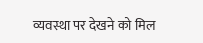व्यवस्था पर देखने को मिल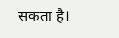सकता है।